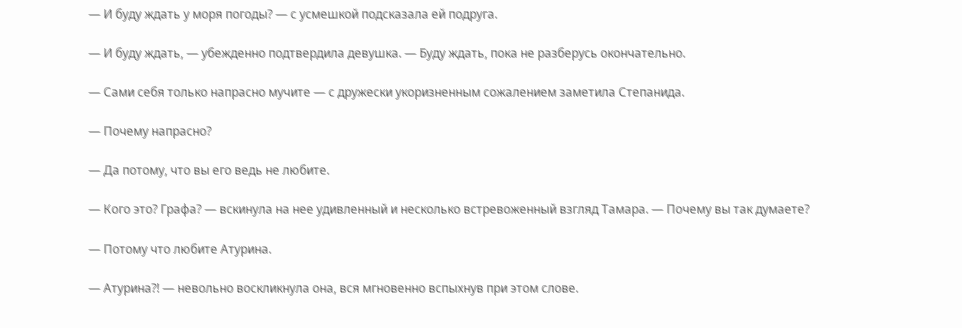— И буду ждать у моря погоды? — с усмешкой подсказала ей подруга.

— И буду ждать, — убежденно подтвердила девушка. — Буду ждать, пока не разберусь окончательно.

— Сами себя только напрасно мучите — с дружески укоризненным сожалением заметила Степанида.

— Почему напрасно?

— Да потому, что вы его ведь не любите.

— Кого это? Графа? — вскинула на нее удивленный и несколько встревоженный взгляд Тамара. — Почему вы так думаете?

— Потому что любите Атурина.

— Атурина?! — невольно воскликнула она, вся мгновенно вспыхнув при этом слове.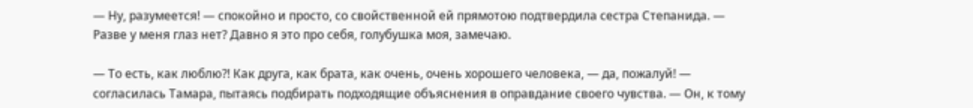— Ну, разумеется! — спокойно и просто, со свойственной ей прямотою подтвердила сестра Степанида. — Разве у меня глаз нет? Давно я это про себя, голубушка моя, замечаю.

— То есть, как люблю?! Как друга, как брата, как очень, очень хорошего человека, — да, пожалуй! — согласилась Тамара, пытаясь подбирать подходящие объяснения в оправдание своего чувства. — Он, к тому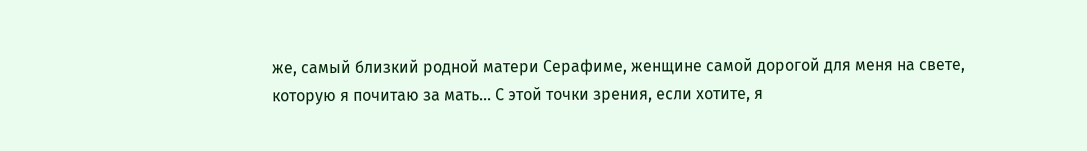же, самый близкий родной матери Серафиме, женщине самой дорогой для меня на свете, которую я почитаю за мать… С этой точки зрения, если хотите, я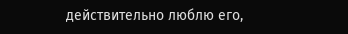действительно люблю его,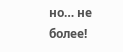но… не более!